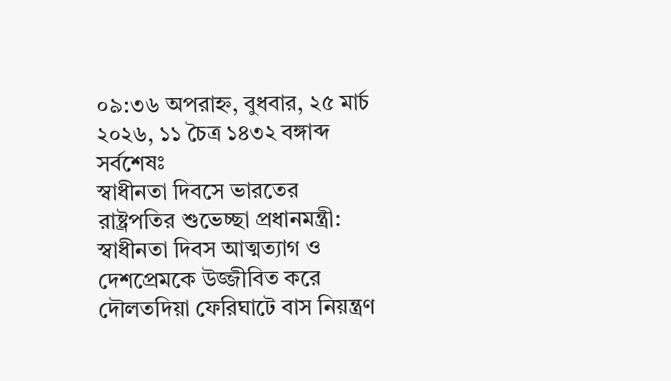০৯:৩৬ অপরাহ্ন, বুধবার, ২৫ মার্চ ২০২৬, ১১ চৈত্র ১৪৩২ বঙ্গাব্দ
সর্বশেষঃ
স্বাধীনতা দিবসে ভারতের রাষ্ট্রপতির শুভেচ্ছা প্রধানমন্ত্রী: স্বাধীনতা দিবস আত্মত্যাগ ও দেশপ্রেমকে উজ্জীবিত করে দৌলতদিয়া ফেরিঘাটে বাস নিয়ন্ত্রণ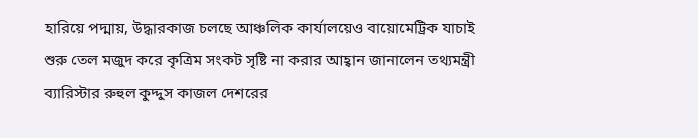হারিয়ে পদ্মায়, উদ্ধারকাজ চলছে আঞ্চলিক কার্যালয়েও বায়োমেট্রিক যাচাই শুরু তেল মজুদ করে কৃত্রিম সংকট সৃষ্টি না করার আহ্বান জানালেন তথ্যমন্ত্রী ব্যারিস্টার রুহুল কুদ্দুস কাজল দেশরের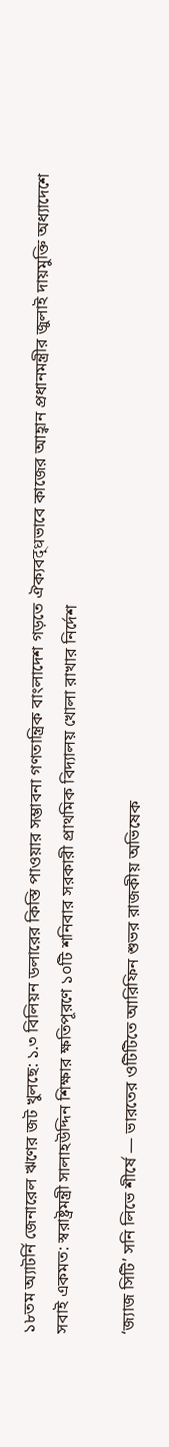১৮তম অ্যাটর্নি জেনারেল ঋণের জট খুলছে: ১.৩ বিলিয়ন ডলারের কিস্তি পাওয়ার সম্ভাবনা গণতান্ত্রিক বাংলাদেশ গড়তে ঐক্যবद्धভাবে কাজের আহ্বান প্রধানমন্ত্রীর জুলাই দায়মুক্তি অধ্যাদেশে সবাই একমত: স্বরাষ্ট্রমন্ত্রী সালাহউদ্দিন শিক্ষার ক্ষতিপূরণে ১০টি শনিবার সরকারী প্রাথমিক বিদ্যালয় খোলা রাখার নির্দেশ

‘জ্যাজ সিটি’ সনি লিভে শীর্ষে — ভারতের ওটিটিতে আরিফিন শুভর রাজকীয় অভিষেক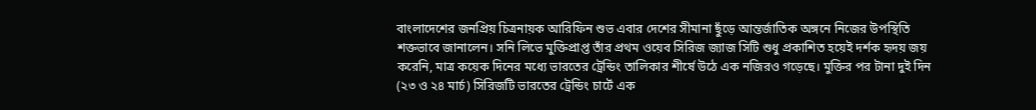বাংলাদেশের জনপ্রিয় চিত্রনায়ক আরিফিন শুভ এবার দেশের সীমানা ছুঁড়ে আন্তর্জাতিক অঙ্গনে নিজের উপস্থিতি শক্তভাবে জানালেন। সনি লিভে মুক্তিপ্রাপ্ত তাঁর প্রথম ওয়েব সিরিজ জ্যাজ সিটি শুধু প্রকাশিত হয়েই দর্শক হৃদয় জয় করেনি, মাত্র কয়েক দিনের মধ্যে ভারতের ট্রেন্ডিং তালিকার শীর্ষে উঠে এক নজিরও গড়েছে। মুক্তির পর টানা দুই দিন (২৩ ও ২৪ মার্চ) সিরিজটি ভারতের ট্রেন্ডিং চার্টে এক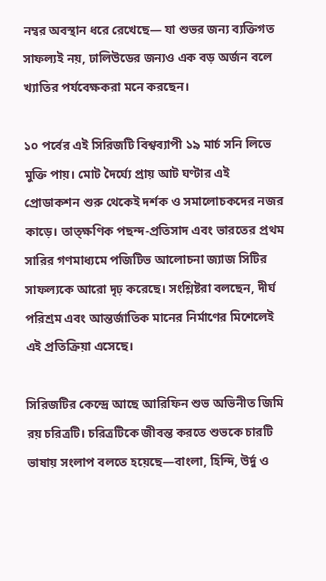নম্বর অবস্থান ধরে রেখেছে— যা শুভর জন্য ব্যক্তিগত সাফল্যই নয়, ঢালিউডের জন্যও এক বড় অর্জন বলে খ্যাতির পর্যবেক্ষকরা মনে করছেন।

১০ পর্বের এই সিরিজটি বিশ্বব্যাপী ১৯ মার্চ সনি লিভে মুক্তি পায়। মোট দৈর্ঘ্যে প্রায় আট ঘণ্টার এই প্রোডাকশন শুরু থেকেই দর্শক ও সমালোচকদের নজর কাড়ে। তাত্ক্ষণিক পছন্দ-প্রতিসাদ এবং ভারতের প্রথম সারির গণমাধ্যমে পজিটিভ আলোচনা জ্যাজ সিটির সাফল্যকে আরো দৃঢ় করেছে। সংশ্লিষ্টরা বলছেন, দীর্ঘ পরিশ্রম এবং আন্তর্জাতিক মানের নির্মাণের মিশেলেই এই প্রতিক্রিয়া এসেছে।

সিরিজটির কেন্দ্রে আছে আরিফিন শুভ অভিনীত জিমি রয় চরিত্রটি। চরিত্রটিকে জীবন্ত করতে শুভকে চারটি ভাষায় সংলাপ বলতে হয়েছে—বাংলা, হিন্দি, উর্দু ও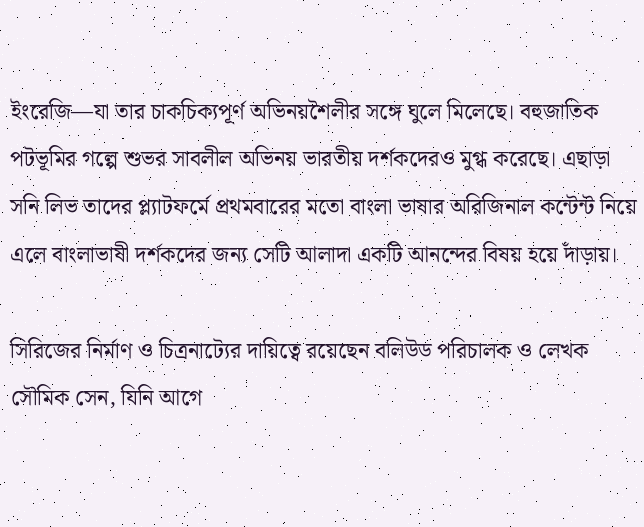ইংরেজি—যা তার চাকচিক্যপূর্ণ অভিনয়শৈলীর সঙ্গে ঘুলে মিলেছে। বহুজাতিক পটভূমির গল্পে শুভর সাবলীল অভিনয় ভারতীয় দর্শকদেরও মুগ্ধ করেছে। এছাড়া সনি লিভ তাদের প্ল্যাটফর্মে প্রথমবারের মতো বাংলা ভাষার অরিজিনাল কন্টেন্ট নিয়ে এলে বাংলাভাষী দর্শকদের জন্য সেটি আলাদা একটি আনন্দের বিষয় হয়ে দাঁড়ায়।

সিরিজের নির্মাণ ও চিত্রনাট্যের দায়িত্বে রয়েছেন বলিউড পরিচালক ও লেখক সৌমিক সেন, যিনি আগে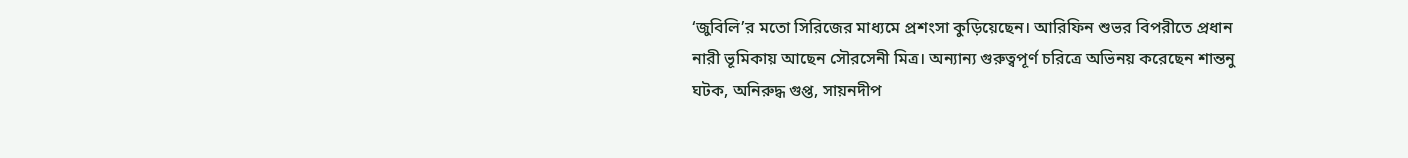‘জুবিলি’র মতো সিরিজের মাধ্যমে প্রশংসা কুড়িয়েছেন। আরিফিন শুভর বিপরীতে প্রধান নারী ভূমিকায় আছেন সৌরসেনী মিত্র। অন্যান্য গুরুত্বপূর্ণ চরিত্রে অভিনয় করেছেন শান্তনু ঘটক, অনিরুদ্ধ গুপ্ত, সায়নদীপ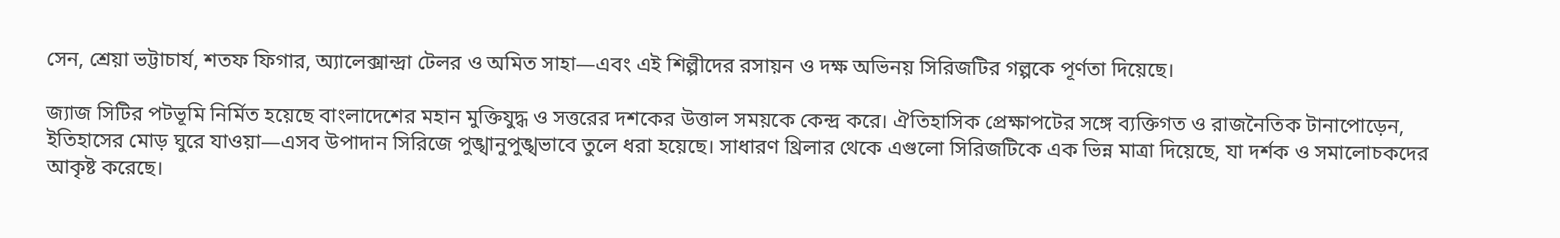সেন, শ্রেয়া ভট্টাচার্য, শতফ ফিগার, অ্যালেক্সান্দ্রা টেলর ও অমিত সাহা—এবং এই শিল্পীদের রসায়ন ও দক্ষ অভিনয় সিরিজটির গল্পকে পূর্ণতা দিয়েছে।

জ্যাজ সিটির পটভূমি নির্মিত হয়েছে বাংলাদেশের মহান মুক্তিযুদ্ধ ও সত্তরের দশকের উত্তাল সময়কে কেন্দ্র করে। ঐতিহাসিক প্রেক্ষাপটের সঙ্গে ব্যক্তিগত ও রাজনৈতিক টানাপোড়েন, ইতিহাসের মোড় ঘুরে যাওয়া—এসব উপাদান সিরিজে পুঙ্খানুপুঙ্খভাবে তুলে ধরা হয়েছে। সাধারণ থ্রিলার থেকে এগুলো সিরিজটিকে এক ভিন্ন মাত্রা দিয়েছে, যা দর্শক ও সমালোচকদের আকৃষ্ট করেছে।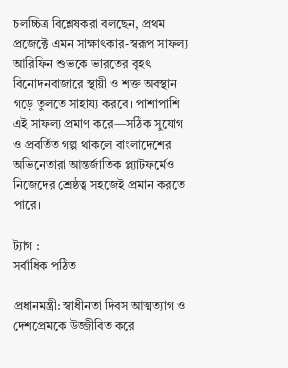চলচ্চিত্র বিশ্লেষকরা বলছেন, প্রথম প্রজেক্টে এমন সাক্ষাৎকার-স্বরূপ সাফল্য আরিফিন শুভকে ভারতের বৃহৎ বিনোদনবাজারে স্থায়ী ও শক্ত অবস্থান গড়ে তুলতে সাহায্য করবে। পাশাপাশি এই সাফল্য প্রমাণ করে—সঠিক সুযোগ ও প্রবর্তিত গল্প থাকলে বাংলাদেশের অভিনেতারা আন্তর্জাতিক প্ল্যাটফর্মেও নিজেদের শ্রেষ্ঠত্ব সহজেই প্রমান করতে পারে।

ট্যাগ :
সর্বাধিক পঠিত

প্রধানমন্ত্রী: স্বাধীনতা দিবস আত্মত্যাগ ও দেশপ্রেমকে উজ্জীবিত করে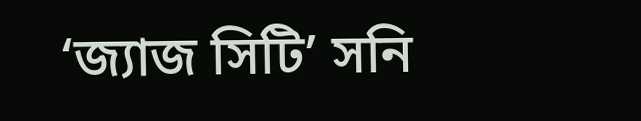‘জ্যাজ সিটি’ সনি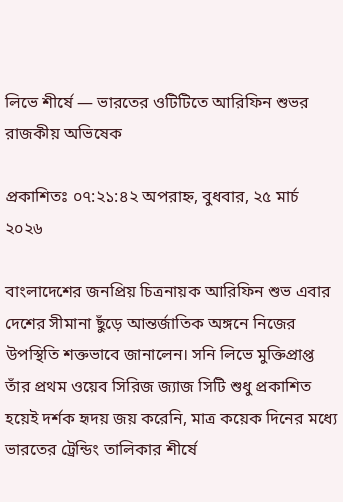লিভে শীর্ষে — ভারতের ওটিটিতে আরিফিন শুভর রাজকীয় অভিষেক

প্রকাশিতঃ ০৭:২১:৪২ অপরাহ্ন, বুধবার, ২৫ মার্চ ২০২৬

বাংলাদেশের জনপ্রিয় চিত্রনায়ক আরিফিন শুভ এবার দেশের সীমানা ছুঁড়ে আন্তর্জাতিক অঙ্গনে নিজের উপস্থিতি শক্তভাবে জানালেন। সনি লিভে মুক্তিপ্রাপ্ত তাঁর প্রথম ওয়েব সিরিজ জ্যাজ সিটি শুধু প্রকাশিত হয়েই দর্শক হৃদয় জয় করেনি, মাত্র কয়েক দিনের মধ্যে ভারতের ট্রেন্ডিং তালিকার শীর্ষে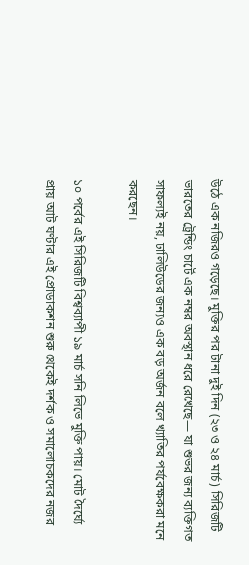উঠে এক নজিরও গড়েছে। মুক্তির পর টানা দুই দিন (২৩ ও ২৪ মার্চ) সিরিজটি ভারতের ট্রেন্ডিং চার্টে এক নম্বর অবস্থান ধরে রেখেছে— যা শুভর জন্য ব্যক্তিগত সাফল্যই নয়, ঢালিউডের জন্যও এক বড় অর্জন বলে খ্যাতির পর্যবেক্ষকরা মনে করছেন।

১০ পর্বের এই সিরিজটি বিশ্বব্যাপী ১৯ মার্চ সনি লিভে মুক্তি পায়। মোট দৈর্ঘ্যে প্রায় আট ঘণ্টার এই প্রোডাকশন শুরু থেকেই দর্শক ও সমালোচকদের নজর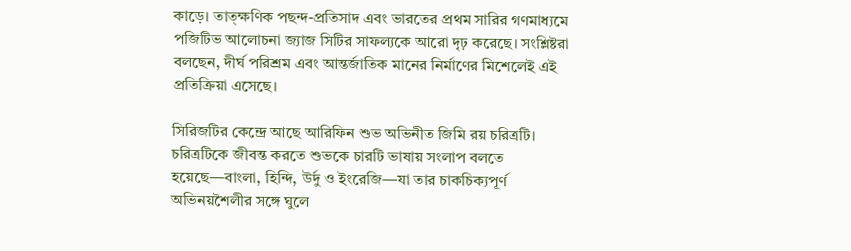কাড়ে। তাত্ক্ষণিক পছন্দ-প্রতিসাদ এবং ভারতের প্রথম সারির গণমাধ্যমে পজিটিভ আলোচনা জ্যাজ সিটির সাফল্যকে আরো দৃঢ় করেছে। সংশ্লিষ্টরা বলছেন, দীর্ঘ পরিশ্রম এবং আন্তর্জাতিক মানের নির্মাণের মিশেলেই এই প্রতিক্রিয়া এসেছে।

সিরিজটির কেন্দ্রে আছে আরিফিন শুভ অভিনীত জিমি রয় চরিত্রটি। চরিত্রটিকে জীবন্ত করতে শুভকে চারটি ভাষায় সংলাপ বলতে হয়েছে—বাংলা, হিন্দি, উর্দু ও ইংরেজি—যা তার চাকচিক্যপূর্ণ অভিনয়শৈলীর সঙ্গে ঘুলে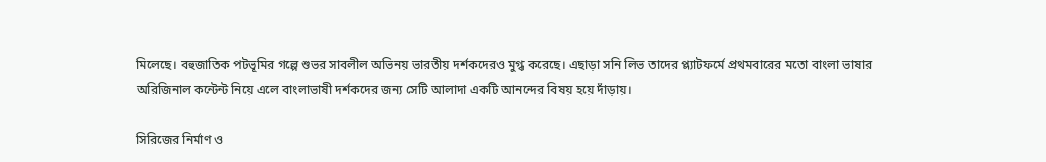মিলেছে। বহুজাতিক পটভূমির গল্পে শুভর সাবলীল অভিনয় ভারতীয় দর্শকদেরও মুগ্ধ করেছে। এছাড়া সনি লিভ তাদের প্ল্যাটফর্মে প্রথমবারের মতো বাংলা ভাষার অরিজিনাল কন্টেন্ট নিয়ে এলে বাংলাভাষী দর্শকদের জন্য সেটি আলাদা একটি আনন্দের বিষয় হয়ে দাঁড়ায়।

সিরিজের নির্মাণ ও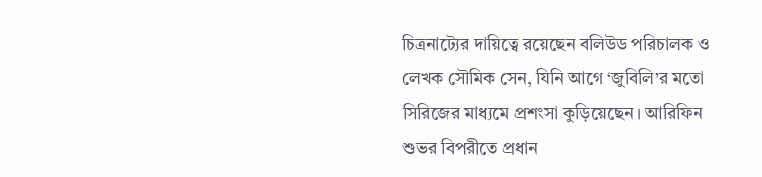চিত্রনাট্যের দায়িত্বে রয়েছেন বলিউড পরিচালক ও লেখক সৌমিক সেন, যিনি আগে ‘জুবিলি’র মতো সিরিজের মাধ্যমে প্রশংসা কুড়িয়েছেন। আরিফিন শুভর বিপরীতে প্রধান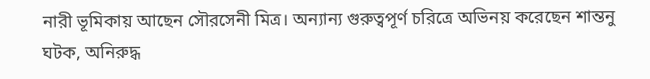নারী ভূমিকায় আছেন সৌরসেনী মিত্র। অন্যান্য গুরুত্বপূর্ণ চরিত্রে অভিনয় করেছেন শান্তনু ঘটক, অনিরুদ্ধ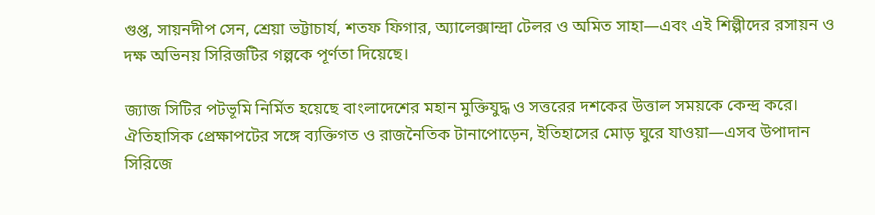গুপ্ত, সায়নদীপ সেন, শ্রেয়া ভট্টাচার্য, শতফ ফিগার, অ্যালেক্সান্দ্রা টেলর ও অমিত সাহা—এবং এই শিল্পীদের রসায়ন ও দক্ষ অভিনয় সিরিজটির গল্পকে পূর্ণতা দিয়েছে।

জ্যাজ সিটির পটভূমি নির্মিত হয়েছে বাংলাদেশের মহান মুক্তিযুদ্ধ ও সত্তরের দশকের উত্তাল সময়কে কেন্দ্র করে। ঐতিহাসিক প্রেক্ষাপটের সঙ্গে ব্যক্তিগত ও রাজনৈতিক টানাপোড়েন, ইতিহাসের মোড় ঘুরে যাওয়া—এসব উপাদান সিরিজে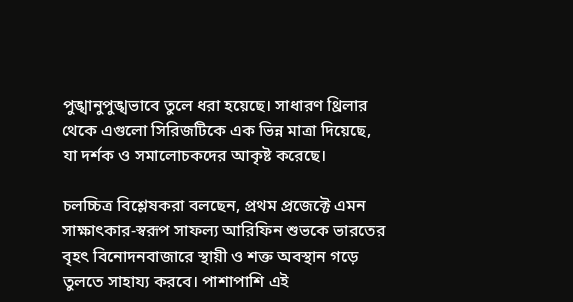পুঙ্খানুপুঙ্খভাবে তুলে ধরা হয়েছে। সাধারণ থ্রিলার থেকে এগুলো সিরিজটিকে এক ভিন্ন মাত্রা দিয়েছে, যা দর্শক ও সমালোচকদের আকৃষ্ট করেছে।

চলচ্চিত্র বিশ্লেষকরা বলছেন, প্রথম প্রজেক্টে এমন সাক্ষাৎকার-স্বরূপ সাফল্য আরিফিন শুভকে ভারতের বৃহৎ বিনোদনবাজারে স্থায়ী ও শক্ত অবস্থান গড়ে তুলতে সাহায্য করবে। পাশাপাশি এই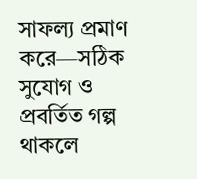সাফল্য প্রমাণ করে—সঠিক সুযোগ ও প্রবর্তিত গল্প থাকলে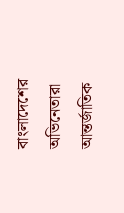বাংলাদেশের অভিনেতারা আন্তর্জাতিক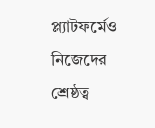প্ল্যাটফর্মেও নিজেদের শ্রেষ্ঠত্ব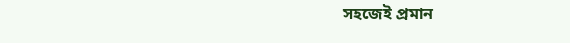সহজেই প্রমান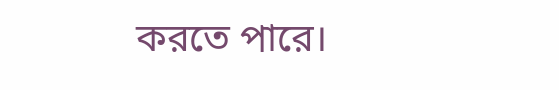করতে পারে।